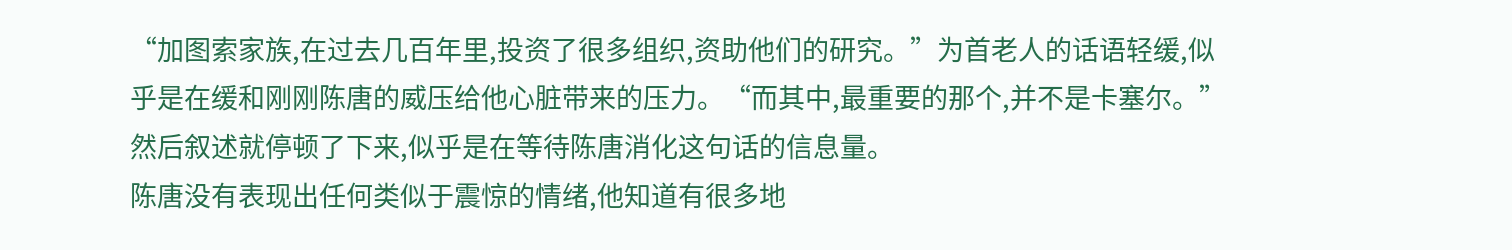“加图索家族,在过去几百年里,投资了很多组织,资助他们的研究。”为首老人的话语轻缓,似乎是在缓和刚刚陈唐的威压给他心脏带来的压力。“而其中,最重要的那个,并不是卡塞尔。”然后叙述就停顿了下来,似乎是在等待陈唐消化这句话的信息量。
陈唐没有表现出任何类似于震惊的情绪,他知道有很多地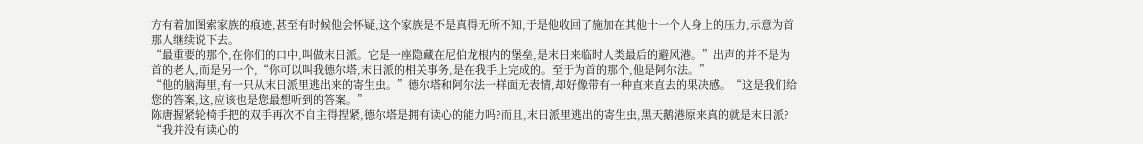方有着加图索家族的痕迹,甚至有时候他会怀疑,这个家族是不是真得无所不知,于是他收回了施加在其他十一个人身上的压力,示意为首那人继续说下去。
“最重要的那个,在你们的口中,叫做末日派。它是一座隐藏在尼伯龙根内的堡垒,是末日来临时人类最后的避风港。”出声的并不是为首的老人,而是另一个,“你可以叫我德尔塔,末日派的相关事务,是在我手上完成的。至于为首的那个,他是阿尔法。”
“他的脑海里,有一只从末日派里逃出来的寄生虫。”德尔塔和阿尔法一样面无表情,却好像带有一种直来直去的果决感。“这是我们给您的答案,这,应该也是您最想听到的答案。”
陈唐握紧轮椅手把的双手再次不自主得捏紧,德尔塔是拥有读心的能力吗?而且,末日派里逃出的寄生虫,黑天鹅港原来真的就是末日派?
“我并没有读心的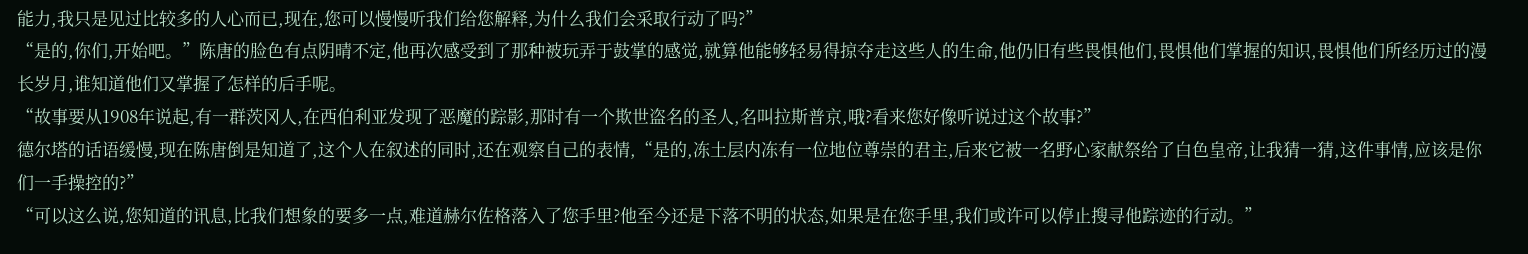能力,我只是见过比较多的人心而已,现在,您可以慢慢听我们给您解释,为什么我们会采取行动了吗?”
“是的,你们,开始吧。”陈唐的脸色有点阴晴不定,他再次感受到了那种被玩弄于鼓掌的感觉,就算他能够轻易得掠夺走这些人的生命,他仍旧有些畏惧他们,畏惧他们掌握的知识,畏惧他们所经历过的漫长岁月,谁知道他们又掌握了怎样的后手呢。
“故事要从1908年说起,有一群茨冈人,在西伯利亚发现了恶魔的踪影,那时有一个欺世盗名的圣人,名叫拉斯普京,哦?看来您好像听说过这个故事?”
德尔塔的话语缓慢,现在陈唐倒是知道了,这个人在叙述的同时,还在观察自己的表情,“是的,冻土层内冻有一位地位尊崇的君主,后来它被一名野心家献祭给了白色皇帝,让我猜一猜,这件事情,应该是你们一手操控的?”
“可以这么说,您知道的讯息,比我们想象的要多一点,难道赫尔佐格落入了您手里?他至今还是下落不明的状态,如果是在您手里,我们或许可以停止搜寻他踪迹的行动。”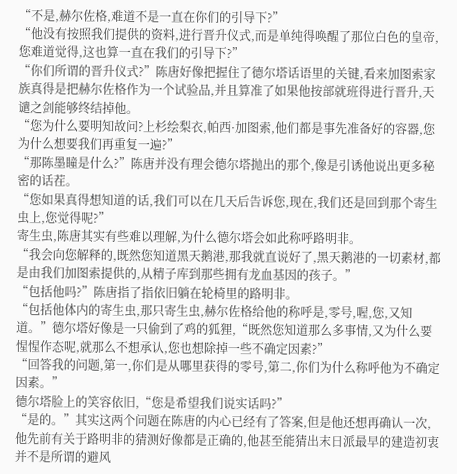“不是,赫尔佐格,难道不是一直在你们的引导下?”
“他没有按照我们提供的资料,进行晋升仪式,而是单纯得唤醒了那位白色的皇帝,您难道觉得,这也算一直在我们的引导下?”
“你们所谓的晋升仪式?”陈唐好像把握住了德尔塔话语里的关键,看来加图索家族真得是把赫尔佐格作为一个试验品,并且算准了如果他按部就班得进行晋升,天谴之剑能够终结掉他。
“您为什么要明知故问?上杉绘梨衣,帕西·加图索,他们都是事先准备好的容器,您为什么想要我们再重复一遍?”
“那陈墨瞳是什么?”陈唐并没有理会德尔塔抛出的那个,像是引诱他说出更多秘密的话茬。
“您如果真得想知道的话,我们可以在几天后告诉您,现在,我们还是回到那个寄生虫上,您觉得呢?”
寄生虫,陈唐其实有些难以理解,为什么德尔塔会如此称呼路明非。
“我会向您解释的,既然您知道黑天鹅港,那我就直说好了,黑天鹅港的一切素材,都是由我们加图索提供的,从精子库到那些拥有龙血基因的孩子。”
“包括他吗?”陈唐指了指依旧躺在轮椅里的路明非。
“包括他体内的寄生虫,那只寄生虫,赫尔佐格给他的称呼是,零号,喔,您,又知道。”德尔塔好像是一只偷到了鸡的狐狸,“既然您知道那么多事情,又为什么要惺惺作态呢,就那么不想承认,您也想除掉一些不确定因素?”
“回答我的问题,第一,你们是从哪里获得的零号,第二,你们为什么称呼他为不确定因素。”
德尔塔脸上的笑容依旧,“您是希望我们说实话吗?”
“是的。”其实这两个问题在陈唐的内心已经有了答案,但是他还想再确认一次,他先前有关于路明非的猜测好像都是正确的,他甚至能猜出末日派最早的建造初衷并不是所谓的避风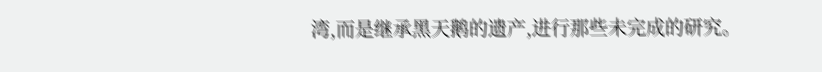湾,而是继承黑天鹅的遗产,进行那些未完成的研究。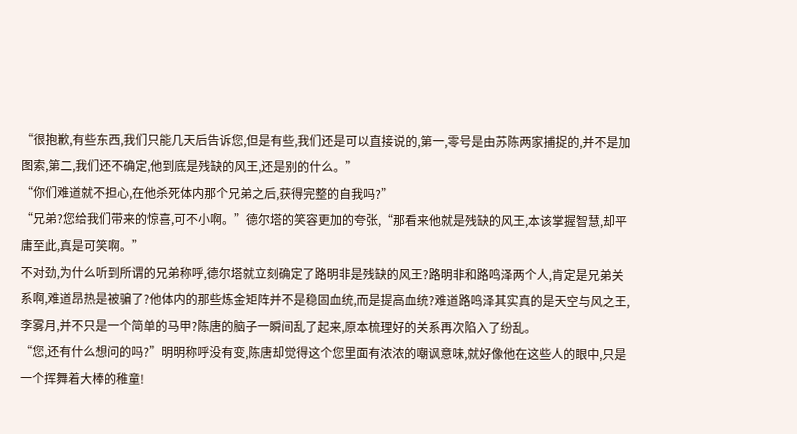“很抱歉,有些东西,我们只能几天后告诉您,但是有些,我们还是可以直接说的,第一,零号是由苏陈两家捕捉的,并不是加图索,第二,我们还不确定,他到底是残缺的风王,还是别的什么。”
“你们难道就不担心,在他杀死体内那个兄弟之后,获得完整的自我吗?”
“兄弟?您给我们带来的惊喜,可不小啊。”德尔塔的笑容更加的夸张,“那看来他就是残缺的风王,本该掌握智慧,却平庸至此,真是可笑啊。”
不对劲,为什么听到所谓的兄弟称呼,德尔塔就立刻确定了路明非是残缺的风王?路明非和路鸣泽两个人,肯定是兄弟关系啊,难道昂热是被骗了?他体内的那些炼金矩阵并不是稳固血统,而是提高血统?难道路鸣泽其实真的是天空与风之王,李雾月,并不只是一个简单的马甲?陈唐的脑子一瞬间乱了起来,原本梳理好的关系再次陷入了纷乱。
“您,还有什么想问的吗?”明明称呼没有变,陈唐却觉得这个您里面有浓浓的嘲讽意味,就好像他在这些人的眼中,只是一个挥舞着大棒的稚童!